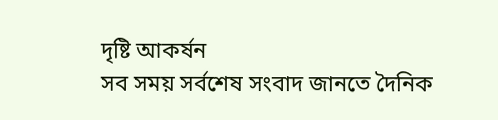দৃষ্টি আকর্ষন
সব সময় সর্বশেষ সংবাদ জানতে দৈনিক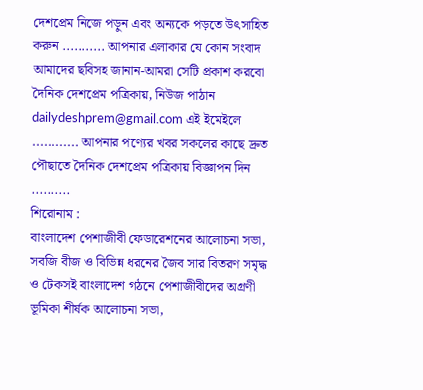দেশপ্রেম নিজে পড়ুন এবং অন্যকে পড়তে উৎসাহিত করুন ........... আপনার এলাকার যে কোন সংবাদ আমাদের ছবিসহ জানান-আমরা সেটি প্রকাশ করবো দৈনিক দেশপ্রেম পত্রিকায়, নিউজ পাঠান dailydeshprem@gmail.com এই ইমেইলে ............ আপনার পণ্যের খবর সকলের কাছে দ্রুত পৌছাতে দৈনিক দেশপ্রেম পত্রিকায় বিজ্ঞাপন দিন ..........
শিরোনাম :
বাংলাদেশ পেশাজীবী ফেডারেশনের আলোচনা সভা, সবজি বীজ ও বিভিন্ন ধরনের জৈব সার বিতরণ সমৃদ্ধ ও টেকসই বাংলাদেশ গঠনে পেশাজীবীদের অগ্রণী ভূমিকা শীর্ষক আলোচনা সভা,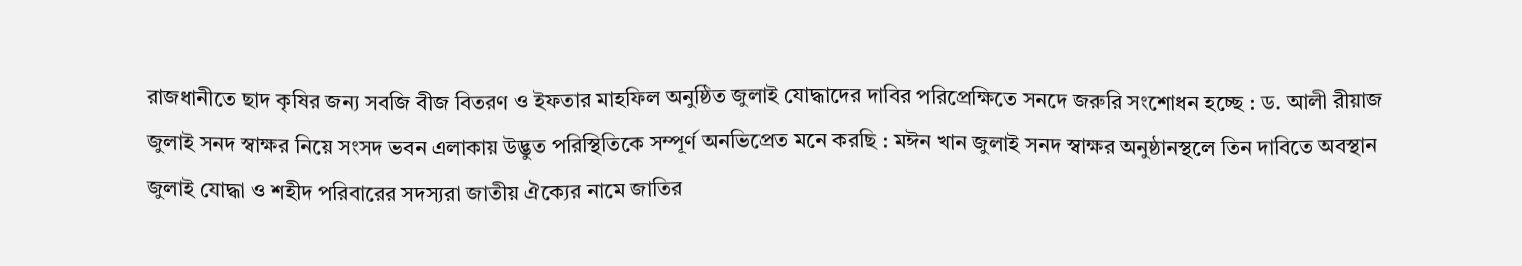রাজধানীতে ছাদ কৃষির জন্য সবজি বীজ বিতরণ ও ইফতার মাহফিল অনুষ্ঠিত জুলাই যোদ্ধাদের দাবির পরিপ্রেক্ষিতে সনদে জরুরি সংশোধন হচ্ছে : ড. আলী রীয়াজ জুলাই সনদ স্বাক্ষর নিয়ে সংসদ ভবন এলাকায় উদ্ভুত পরিস্থিতিকে সম্পূর্ণ অনভিপ্রেত মনে করছি : মঈন খান জুলাই সনদ স্বাক্ষর অনুষ্ঠানস্থলে তিন দাবিতে অবস্থান জুলাই যোদ্ধা ও শহীদ পরিবারের সদস্যরা জাতীয় ঐক্যের নামে জাতির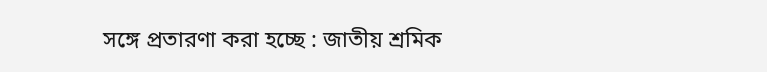সঙ্গে প্রতারণা করা হচ্ছে : জাতীয় শ্রমিক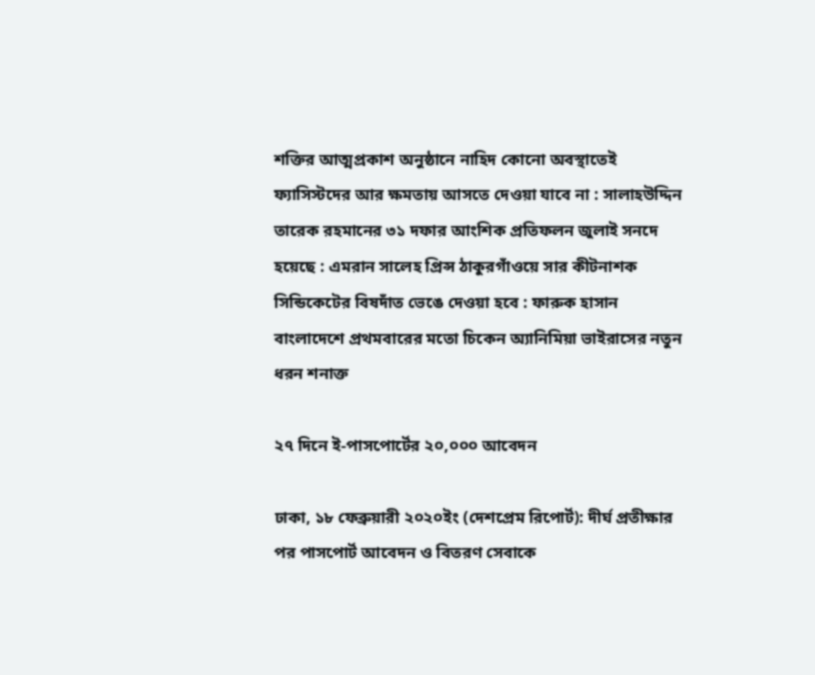শক্তির আত্মপ্রকাশ অনুষ্ঠানে নাহিদ কোনো অবস্থাতেই ফ্যাসিস্টদের আর ক্ষমতায় আসতে দেওয়া যাবে না : সালাহউদ্দিন তারেক রহমানের ৩১ দফার আংশিক প্রতিফলন জুলাই সনদে হয়েছে : এমরান সালেহ প্রিন্স ঠাকুরগাঁওয়ে সার কীটনাশক সিন্ডিকেটের বিষদাঁত ভেঙে দেওয়া হবে : ফারুক হাসান বাংলাদেশে প্রথমবারের মতো চিকেন অ্যানিমিয়া ভাইরাসের নতুন ধরন শনাক্ত

২৭ দিনে ই-পাসপোর্টের ২০,০০০ আবেদন

ঢাকা, ১৮ ফেব্রুয়ারী ২০২০ইং (দেশপ্রেম রিপোর্ট): দীর্ঘ প্রতীক্ষার পর পাসপোর্ট আবেদন ও বিতরণ সেবাকে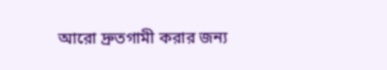আরো দ্রুতগামী করার জন্য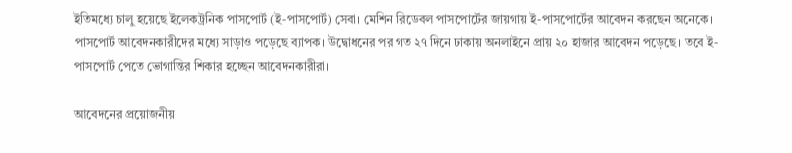ইতিমধ্যে চালু হয়েছে ইলেকট্রনিক পাসপোর্ট (ই-পাসপোর্ট) সেবা। মেশিন রিডেবল পাসপোর্টের জায়গায় ই-পাসপোর্টের আবেদন করছেন অনেকে। পাসপোর্ট আবেদনকারীদের মধ্যে সাড়াও পড়েছে ব্যাপক। উদ্বোধনের পর গত ২৭ দিনে ঢাকায় অনলাইনে প্রায় ২০ হাজার আবেদন পড়েছে। তবে ই-পাসপোর্ট পেতে ভোগান্তির শিকার হচ্ছেন আবেদনকারীরা।

আবেদনের প্রয়োজনীয়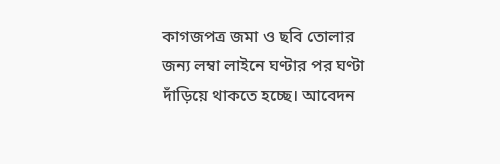কাগজপত্র জমা ও ছবি তোলার জন্য লম্বা লাইনে ঘণ্টার পর ঘণ্টা দাঁড়িয়ে থাকতে হচ্ছে। আবেদন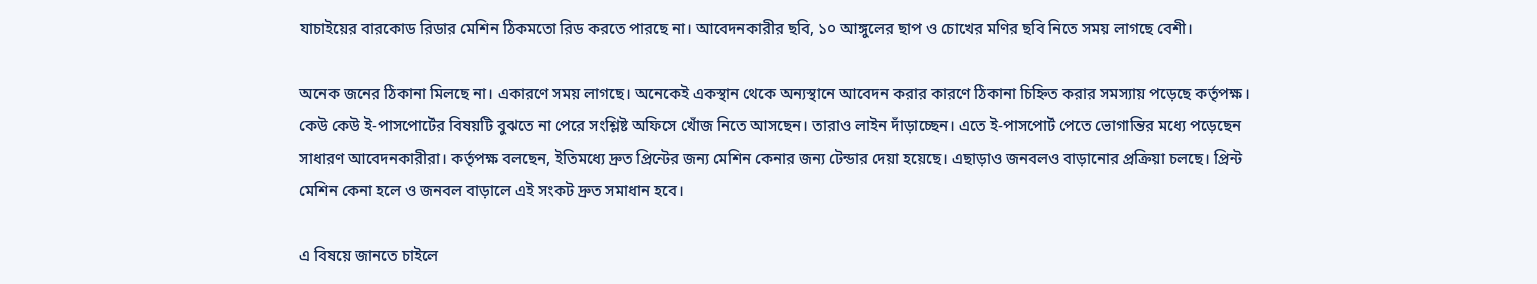যাচাইয়ের বারকোড রিডার মেশিন ঠিকমতো রিড করতে পারছে না। আবেদনকারীর ছবি, ১০ আঙ্গুলের ছাপ ও চোখের মণির ছবি নিতে সময় লাগছে বেশী।

অনেক জনের ঠিকানা মিলছে না। একারণে সময় লাগছে। অনেকেই একস্থান থেকে অন্যস্থানে আবেদন করার কারণে ঠিকানা চিহ্নিত করার সমস্যায় পড়েছে কর্তৃপক্ষ। কেউ কেউ ই-পাসপোর্টের বিষয়টি বুঝতে না পেরে সংশ্লিষ্ট অফিসে খোঁজ নিতে আসছেন। তারাও লাইন দাঁড়াচ্ছেন। এতে ই-পাসপোর্ট পেতে ভোগান্তির মধ্যে পড়েছেন সাধারণ আবেদনকারীরা। কর্তৃপক্ষ বলছেন, ইতিমধ্যে দ্রুত প্রিন্টের জন্য মেশিন কেনার জন্য টেন্ডার দেয়া হয়েছে। এছাড়াও জনবলও বাড়ানোর প্রক্রিয়া চলছে। প্রিন্ট মেশিন কেনা হলে ও জনবল বাড়ালে এই সংকট দ্রুত সমাধান হবে।

এ বিষয়ে জানতে চাইলে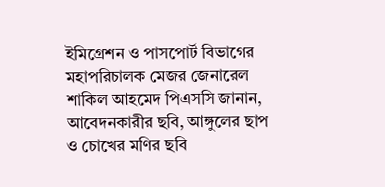ইমিগ্রেশন ও পাসপোর্ট বিভাগের মহাপরিচালক মেজর জেনারেল শাকিল আহমেদ পিএসসি জানান, আবেদনকারীর ছবি, আঙ্গুলের ছাপ ও চোখের মণির ছবি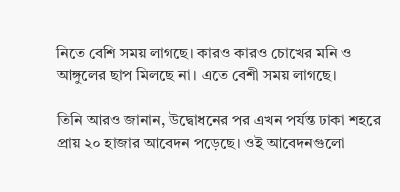নিতে বেশি সময় লাগছে। কারও কারও চোখের মনি ও আঙ্গুলের ছাপ মিলছে না। এতে বেশী সময় লাগছে।

তিনি আরও জানান, উদ্বোধনের পর এখন পর্যন্ত ঢাকা শহরে প্রায় ২০ হাজার আবেদন পড়েছে। ওই আবেদনগুলো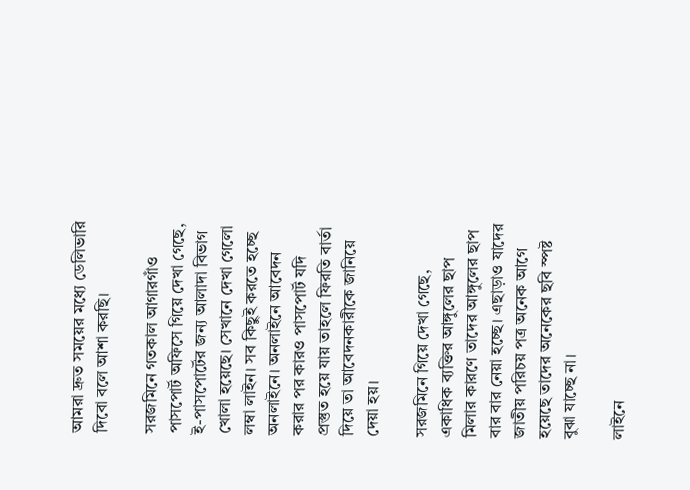আমরা দ্রুত সময়ের মধ্যে ডেলিভারি দিবো বলে আশা করছি।

সরজমিনে গতকাল আগারগাঁও পাসপোর্ট অফিসে গিয়ে দেখা গেছে, ই-পাসপোর্টের জন্য আলাদা বিভাগ খোলা হয়েছে। সেখানে দেখা গেলো লম্বা লাইন। সব কিছুই করতে হচ্ছে অনলাইনে। অনলাইনে আবেদন করার পর কারও পাসপোর্ট যদি প্রস্তুত হয়ে যায় তাহলে ফিরতি বার্তা দিয়ে তা আবেদনকারীকে জানিয়ে দেয়া হয়।

সরজমিনে গিয়ে দেখা গেছে, একাধিক ব্যক্তির আঙ্গুলের ছাপ মিলার কারণে তাদের আঙ্গুলের ছাপ বার বার নেয়া হচ্ছে। এছাড়াও যাদের জাতীয় পরিচয় পত্র অনেক আগে হয়েছে তাদের অনেকের ছবি স্পষ্ট বুঝা যাচ্ছে না।

লাইনে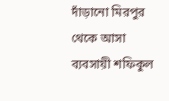দাঁড়ানো মিরপুর থেকে আসা ব্যবসায়ী শফিকুল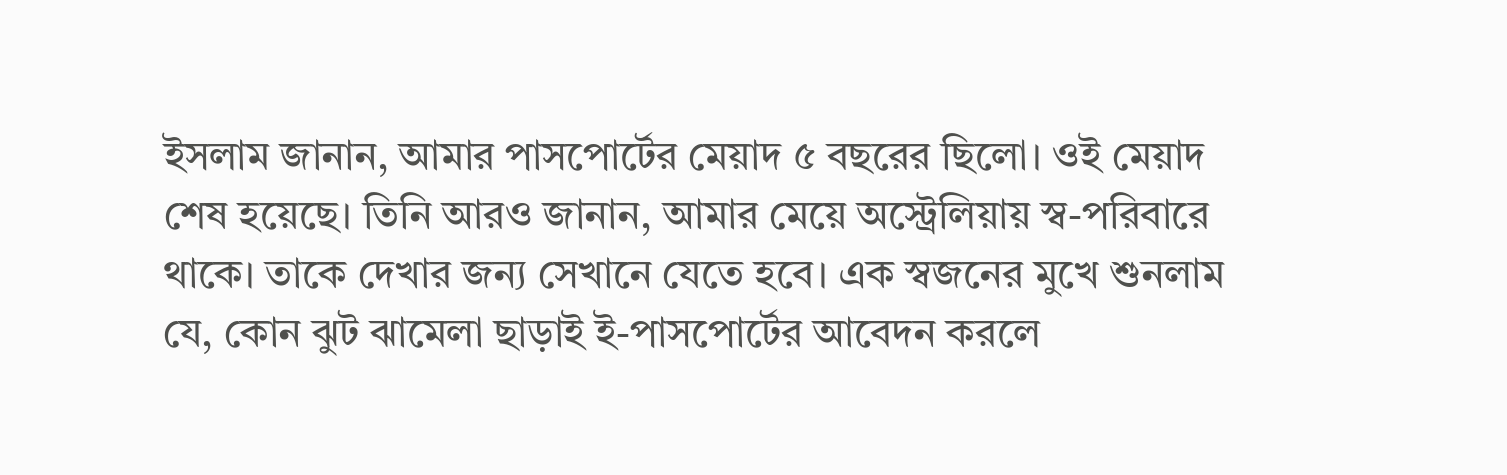ইসলাম জানান, আমার পাসপোর্টের মেয়াদ ৫ বছরের ছিলো। ওই মেয়াদ শেষ হয়েছে। তিনি আরও জানান, আমার মেয়ে অস্ট্রেলিয়ায় স্ব-পরিবারে থাকে। তাকে দেখার জন্য সেখানে যেতে হবে। এক স্বজনের মুখে শুনলাম যে, কোন ঝুট ঝামেলা ছাড়াই ই-পাসপোর্টের আবেদন করলে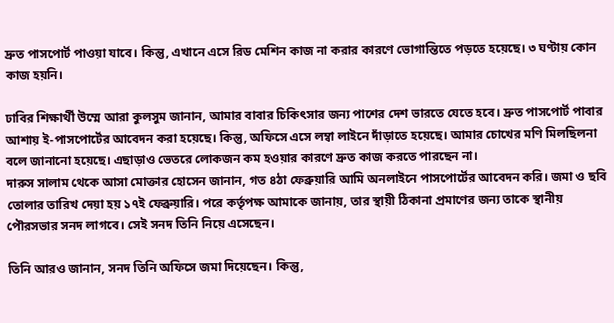দ্রুত পাসপোর্ট পাওয়া যাবে। কিন্তু, এখানে এসে রিড মেশিন কাজ না করার কারণে ভোগান্তিতে পড়তে হয়েছে। ৩ ঘণ্টায় কোন কাজ হয়নি।

ঢাবির শিক্ষার্থী উম্মে আরা কুলসুম জানান, আমার বাবার চিকিৎসার জন্য পাশের দেশ ভারতে যেতে হবে। দ্রুত পাসপোর্ট পাবার আশায় ই-পাসপোর্টের আবেদন করা হয়েছে। কিন্তু, অফিসে এসে লম্বা লাইনে দাঁড়াতে হয়েছে। আমার চোখের মণি মিলছিলনা বলে জানানো হয়েছে। এছাড়াও ভেতরে লোকজন কম হওয়ার কারণে দ্রুত কাজ করতে পারছেন না।
দারুস সালাম থেকে আসা মোক্তার হোসেন জানান, গত ৪ঠা ফেব্রুয়ারি আমি অনলাইনে পাসপোর্টের আবেদন করি। জমা ও ছবি তোলার তারিখ দেয়া হয় ১৭ই ফেব্রুয়ারি। পরে কর্তৃপক্ষ আমাকে জানায়, তার স্থায়ী ঠিকানা প্রমাণের জন্য তাকে স্থানীয় পৌরসভার সনদ লাগবে। সেই সনদ তিনি নিয়ে এসেছেন।

তিনি আরও জানান, সনদ তিনি অফিসে জমা দিয়েছেন। কিন্তু,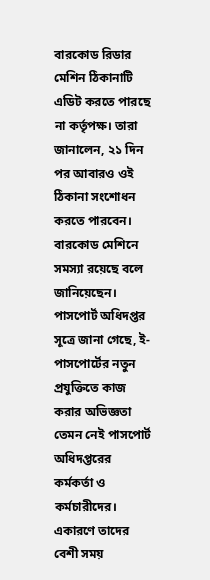বারকোড রিডার মেশিন ঠিকানাটি এডিট করতে পারছে না কর্তৃপক্ষ। তারা জানালেন, ২১ দিন পর আবারও ওই ঠিকানা সংশোধন করতে পারবেন। বারকোড মেশিনে সমস্যা রয়েছে বলে জানিয়েছেন।
পাসপোর্ট অধিদপ্তর সূত্রে জানা গেছে, ই-পাসপোর্টের নতুন প্রযুক্তিতে কাজ করার অভিজ্ঞতা তেমন নেই পাসপোর্ট অধিদপ্তরের কর্মকর্তা ও কর্মচারীদের। একারণে তাদের বেশী সময়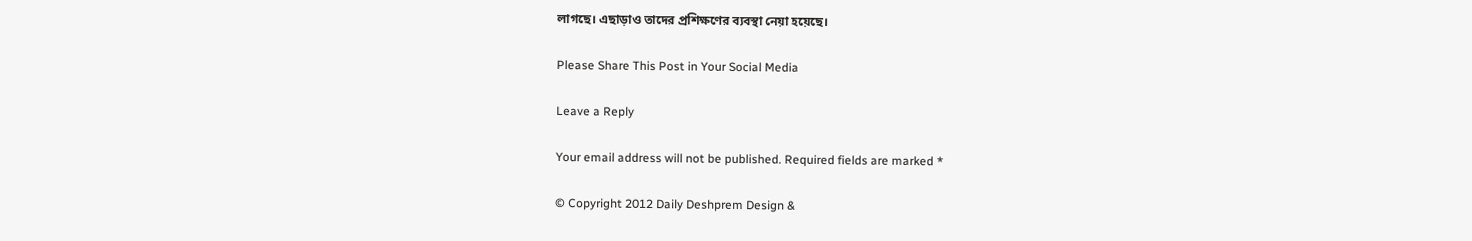লাগছে। এছাড়াও তাদের প্রশিক্ষণের ব্যবস্থা নেয়া হয়েছে।

Please Share This Post in Your Social Media

Leave a Reply

Your email address will not be published. Required fields are marked *

© Copyright 2012 Daily Deshprem Design &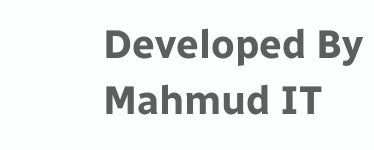Developed By Mahmud IT